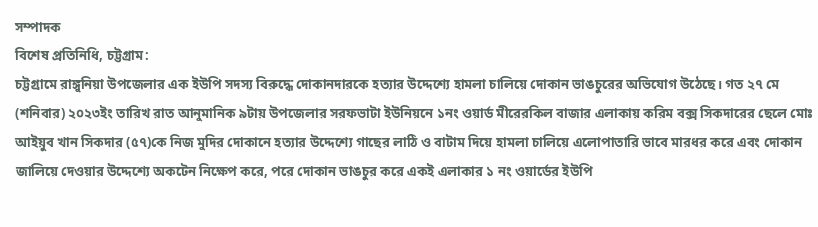সম্পাদক
বিশেষ প্রতিনিধি, চট্টগ্রাম:
চট্টগ্রামে রাঙ্গুনিয়া উপজেলার এক ইউপি সদস্য বিরুদ্ধে দোকানদারকে হত্যার উদ্দেশ্যে হামলা চালিয়ে দোকান ভাঙচুরের অভিযোগ উঠেছে। গত ২৭ মে (শনিবার) ২০২৩ইং তারিখ রাত আনুমানিক ৯টায় উপজেলার সরফভাটা ইউনিয়নে ১নং ওয়ার্ড মীরেরকিল বাজার এলাকায় করিম বক্স সিকদারের ছেলে মোঃ আইয়ুব খান সিকদার (৫৭)কে নিজ মুদির দোকানে হত্যার উদ্দেশ্যে গাছের লাঠি ও বাটাম দিয়ে হামলা চালিয়ে এলোপাতারি ভাবে মারধর করে এবং দোকান জালিয়ে দেওয়ার উদ্দেশ্যে অকটেন নিক্ষেপ করে, পরে দোকান ভাঙচুর করে একই এলাকার ১ নং ওয়ার্ডের ইউপি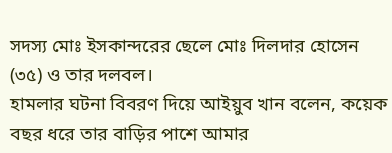সদস্য মোঃ ইসকান্দরের ছেলে মোঃ দিলদার হোসেন (৩৫) ও তার দলবল।
হামলার ঘটনা বিবরণ দিয়ে আইয়ুব খান বলেন, কয়েক বছর ধরে তার বাড়ির পাশে আমার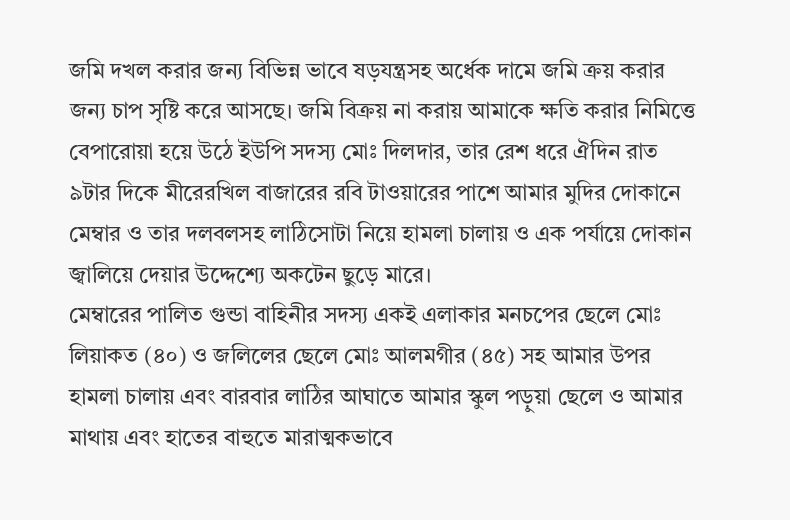জমি দখল করার জন্য বিভিন্ন ভাবে ষড়যন্ত্রসহ অর্ধেক দামে জমি ক্রয় করার জন্য চাপ সৃষ্টি করে আসছে। জমি বিক্রয় না করায় আমাকে ক্ষতি করার নিমিত্তে বেপারোয়া হয়ে উঠে ইউপি সদস্য মোঃ দিলদার, তার রেশ ধরে ঐদিন রাত ৯টার দিকে মীরেরখিল বাজারের রবি টাওয়ারের পাশে আমার মুদির দোকানে মেম্বার ও তার দলবলসহ লাঠিসোটা নিয়ে হামলা চালায় ও এক পর্যায়ে দোকান জ্বালিয়ে দেয়ার উদ্দেশ্যে অকটেন ছুড়ে মারে।
মেম্বারের পালিত গুন্ডা বাহিনীর সদস্য একই এলাকার মনচপের ছেলে মোঃ লিয়াকত (৪০) ও জলিলের ছেলে মোঃ আলমগীর (৪৫) সহ আমার উপর হামলা চালায় এবং বারবার লাঠির আঘাতে আমার স্কুল পড়ুয়া ছেলে ও আমার মাথায় এবং হাতের বাহুতে মারাত্মকভাবে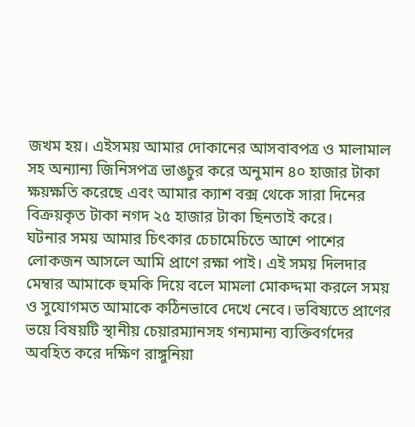জখম হয়। এইসময় আমার দোকানের আসবাবপত্র ও মালামাল সহ অন্যান্য জিনিসপত্র ভাঙচুর করে অনুমান ৪০ হাজার টাকা ক্ষয়ক্ষতি করেছে এবং আমার ক্যাশ বক্স থেকে সারা দিনের বিক্রয়কৃত টাকা নগদ ২৫ হাজার টাকা ছিনতাই করে।
ঘটনার সময় আমার চিৎকার চেচামেচিতে আশে পাশের লোকজন আসলে আমি প্রাণে রক্ষা পাই। এই সময় দিলদার মেম্বার আমাকে হুমকি দিয়ে বলে মামলা মোকদ্দমা করলে সময় ও সুযোগমত আমাকে কঠিনভাবে দেখে নেবে। ভবিষ্যতে প্রাণের ভয়ে বিষয়টি স্থানীয় চেয়ারম্যানসহ গন্যমান্য ব্যক্তিবর্গদের অবহিত করে দক্ষিণ রাঙ্গুনিয়া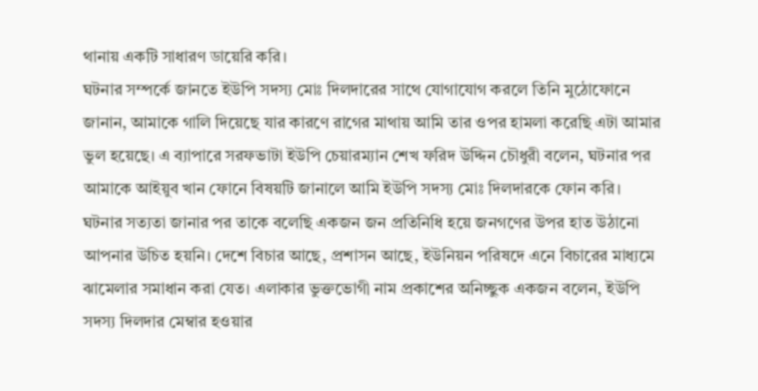থানায় একটি সাধারণ ডায়েরি করি।
ঘটনার সম্পর্কে জানতে ইউপি সদস্য মোঃ দিলদারের সাথে যোগাযোগ করলে তিনি মুঠোফোনে জানান, আমাকে গালি দিয়েছে যার কারণে রাগের মাথায় আমি তার ওপর হামলা করেছি এটা আমার ভুল হয়েছে। এ ব্যাপারে সরফভাটা ইউপি চেয়ারম্যান শেখ ফরিদ উদ্দিন চৌধুরী বলেন, ঘটনার পর আমাকে আইয়ুব খান ফোনে বিষয়টি জানালে আমি ইউপি সদস্য মোঃ দিলদারকে ফোন করি।
ঘটনার সত্যতা জানার পর তাকে বলেছি একজন জন প্রতিনিধি হয়ে জনগণের উপর হাত উঠানো আপনার উচিত হয়নি। দেশে বিচার আছে, প্রশাসন আছে, ইউনিয়ন পরিষদে এনে বিচারের মাধ্যমে ঝামেলার সমাধান করা যেত। এলাকার ভুক্তভোগী নাম প্রকাশের অনিচ্ছুক একজন বলেন, ইউপি সদস্য দিলদার মেম্বার হওয়ার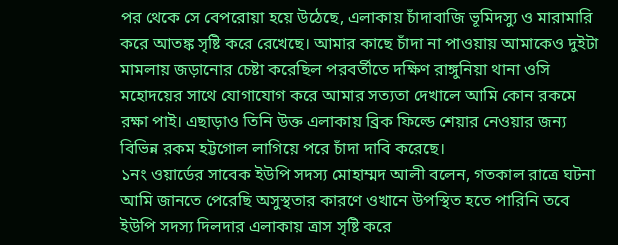পর থেকে সে বেপরোয়া হয়ে উঠেছে, এলাকায় চাঁদাবাজি ভূমিদস্যু ও মারামারি করে আতঙ্ক সৃষ্টি করে রেখেছে। আমার কাছে চাঁদা না পাওয়ায় আমাকেও দুইটা মামলায় জড়ানোর চেষ্টা করেছিল পরবর্তীতে দক্ষিণ রাঙ্গুনিয়া থানা ওসি মহোদয়ের সাথে যোগাযোগ করে আমার সত্যতা দেখালে আমি কোন রকমে রক্ষা পাই। এছাড়াও তিনি উক্ত এলাকায় ব্রিক ফিল্ডে শেয়ার নেওয়ার জন্য বিভিন্ন রকম হট্টগোল লাগিয়ে পরে চাঁদা দাবি করেছে।
১নং ওয়ার্ডের সাবেক ইউপি সদস্য মোহাম্মদ আলী বলেন, গতকাল রাত্রে ঘটনা আমি জানতে পেরেছি অসুস্থতার কারণে ওখানে উপস্থিত হতে পারিনি তবে ইউপি সদস্য দিলদার এলাকায় ত্রাস সৃষ্টি করে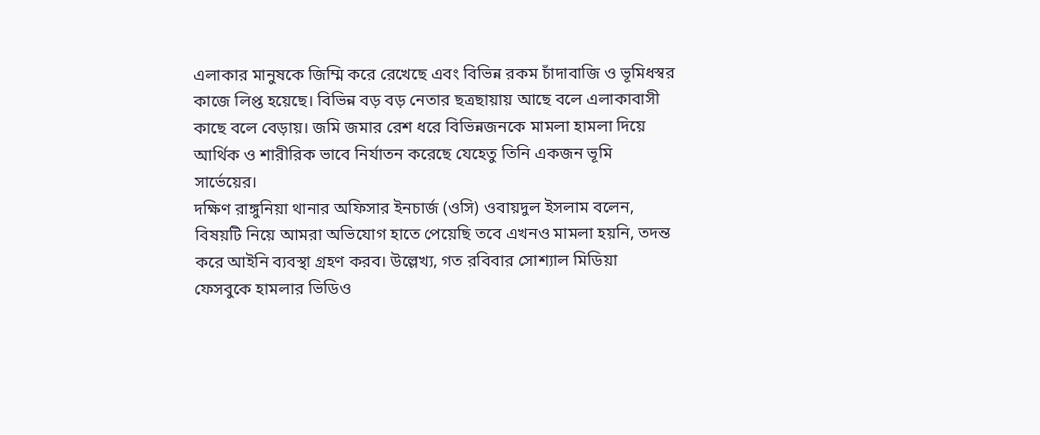এলাকার মানুষকে জিম্মি করে রেখেছে এবং বিভিন্ন রকম চাঁদাবাজি ও ভূমিধস্বর কাজে লিপ্ত হয়েছে। বিভিন্ন বড় বড় নেতার ছত্রছায়ায় আছে বলে এলাকাবাসী কাছে বলে বেড়ায়। জমি জমার রেশ ধরে বিভিন্নজনকে মামলা হামলা দিয়ে আর্থিক ও শারীরিক ভাবে নির্যাতন করেছে যেহেতু তিনি একজন ভূমি সার্ভেয়ের।
দক্ষিণ রাঙ্গুনিয়া থানার অফিসার ইনচার্জ (ওসি) ওবায়দুল ইসলাম বলেন, বিষয়টি নিয়ে আমরা অভিযোগ হাতে পেয়েছি তবে এখনও মামলা হয়নি, তদন্ত করে আইনি ব্যবস্থা গ্রহণ করব। উল্লেখ্য, গত রবিবার সোশ্যাল মিডিয়া ফেসবুকে হামলার ভিডিও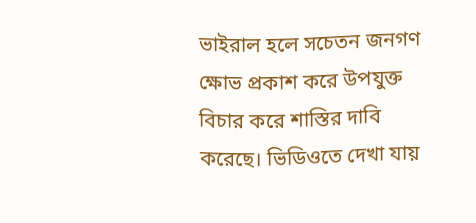ভাইরাল হলে সচেতন জনগণ ক্ষোভ প্রকাশ করে উপযুক্ত বিচার করে শাস্তির দাবি করেছে। ভিডিওতে দেখা যায়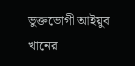ভুক্তভোগী আইয়ুব খানের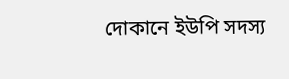দোকানে ইউপি সদস্য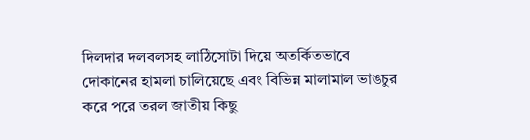দিলদার দলবলসহ লাঠিসোটা দিয়ে অতর্কিতভাবে দোকানের হামলা চালিয়েছে এবং বিভিন্ন মালামাল ভাঙচুর করে পরে তরল জাতীয় কিছু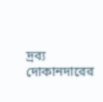দ্রব্য দোকানদারের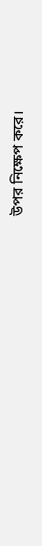উপর নিক্ষেপ করে।